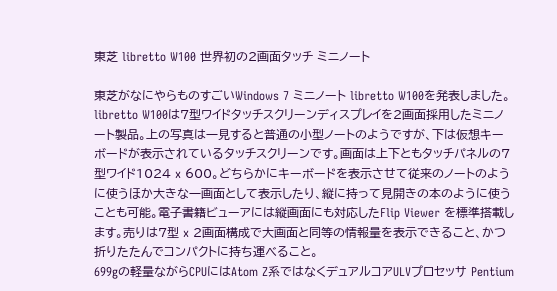東芝 libretto W100 世界初の2画面タッチ ミニノート

東芝がなにやらものすごいWindows 7 ミニノート libretto W100を発表しました。libretto W100は7型ワイドタッチスクリーンディスプレイを2画面採用したミニノート製品。上の写真は一見すると普通の小型ノートのようですが、下は仮想キーボードが表示されているタッチスクリーンです。画面は上下ともタッチパネルの7型ワイド1024 x 600。どちらかにキーボードを表示させて従来のノートのように使うほか大きな一画面として表示したり、縦に持って見開きの本のように使うことも可能。電子書籍ビューアには縦画面にも対応したFlip Viewer を標準搭載します。売りは7型 x 2画面構成で大画面と同等の情報量を表示できること、かつ折りたたんでコンパクトに持ち運べること。
699gの軽量ながらCPUにはAtom Z系ではなくデュアルコアULVプロセッサ Pentium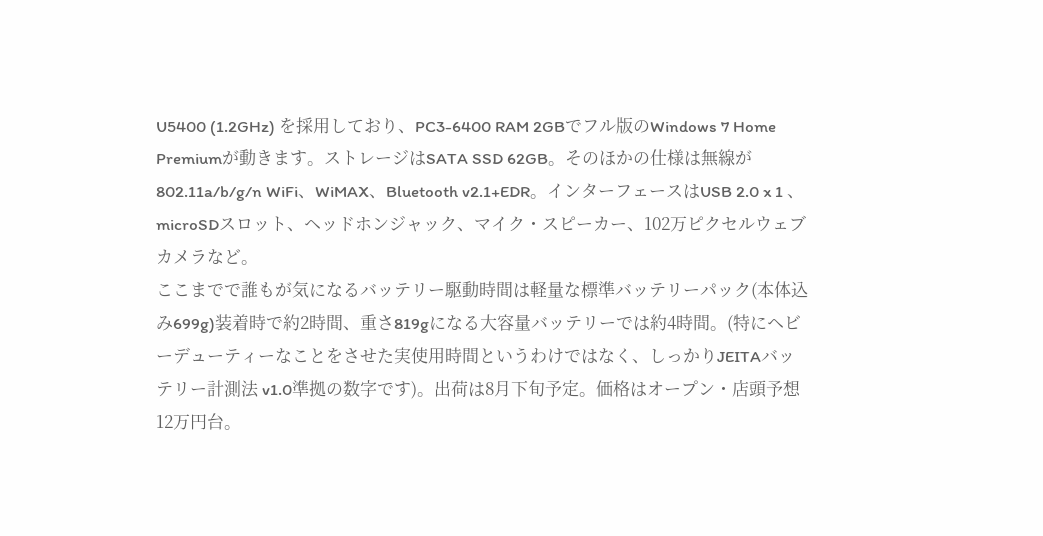U5400 (1.2GHz) を採用しており、PC3-6400 RAM 2GBでフル版のWindows 7 Home Premiumが動きます。ストレージはSATA SSD 62GB。そのほかの仕様は無線が802.11a/b/g/n WiFi、WiMAX、Bluetooth v2.1+EDR。インターフェースはUSB 2.0 x 1 、microSDスロット、ヘッドホンジャック、マイク・スピーカー、102万ピクセルウェブカメラなど。
ここまでで誰もが気になるバッテリー駆動時間は軽量な標準バッテリーパック(本体込み699g)装着時で約2時間、重さ819gになる大容量バッテリーでは約4時間。(特にヘビーデューティーなことをさせた実使用時間というわけではなく、しっかりJEITAバッテリー計測法 v1.0準拠の数字です)。出荷は8月下旬予定。価格はオープン・店頭予想12万円台。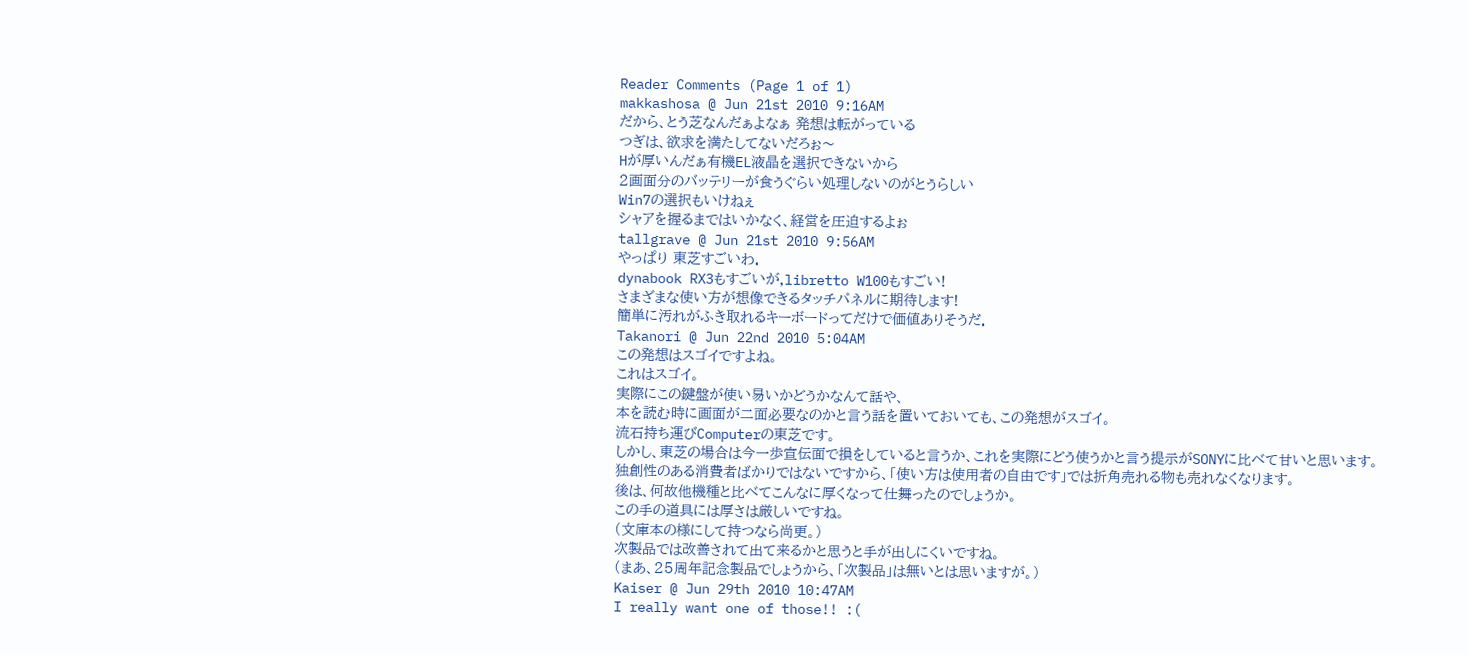Reader Comments (Page 1 of 1)
makkashosa @ Jun 21st 2010 9:16AM
だから、とう芝なんだぁよなぁ 発想は転がっている
つぎは、欲求を満たしてないだろぉ〜
Hが厚いんだぁ有機EL液晶を選択できないから
2画面分のバッテリーが食うぐらい処理しないのがとうらしい
Win7の選択もいけねぇ
シャアを握るまではいかなく、経営を圧迫するよぉ
tallgrave @ Jun 21st 2010 9:56AM
やっぱり 東芝すごいわ.
dynabook RX3もすごいが,libretto W100もすごい!
さまざまな使い方が想像できるタッチパネルに期待します!
簡単に汚れがふき取れるキーボードってだけで価値ありそうだ.
Takanori @ Jun 22nd 2010 5:04AM
この発想はスゴイですよね。
これはスゴイ。
実際にこの鍵盤が使い易いかどうかなんて話や、
本を読む時に画面が二面必要なのかと言う話を置いておいても、この発想がスゴイ。
流石持ち運びComputerの東芝です。
しかし、東芝の場合は今一歩宣伝面で損をしていると言うか、これを実際にどう使うかと言う提示がSONYに比べて甘いと思います。
独創性のある消費者ばかりではないですから、「使い方は使用者の自由です」では折角売れる物も売れなくなります。
後は、何故他機種と比べてこんなに厚くなって仕舞ったのでしょうか。
この手の道具には厚さは厳しいですね。
(文庫本の様にして持つなら尚更。)
次製品では改善されて出て来るかと思うと手が出しにくいですね。
(まあ、25周年記念製品でしょうから、「次製品」は無いとは思いますが。)
Kaiser @ Jun 29th 2010 10:47AM
I really want one of those!! :(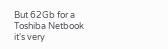But 62Gb for a Toshiba Netbook it's very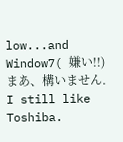low...and Window7( 嫌い!!)
まあ、構いません.
I still like Toshiba.